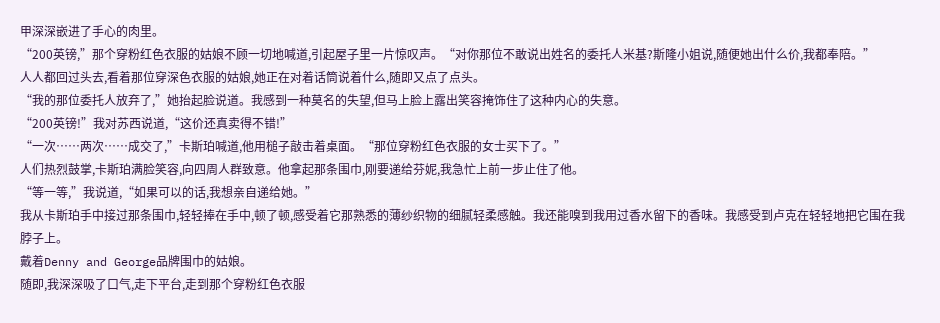甲深深嵌进了手心的肉里。
“200英镑,”那个穿粉红色衣服的姑娘不顾一切地喊道,引起屋子里一片惊叹声。“对你那位不敢说出姓名的委托人米基?斯隆小姐说,随便她出什么价,我都奉陪。”
人人都回过头去,看着那位穿深色衣服的姑娘,她正在对着话筒说着什么,随即又点了点头。
“我的那位委托人放弃了,”她抬起脸说道。我感到一种莫名的失望,但马上脸上露出笑容掩饰住了这种内心的失意。
“200英镑!”我对苏西说道,“这价还真卖得不错!”
“一次……两次……成交了,”卡斯珀喊道,他用槌子敲击着桌面。“那位穿粉红色衣服的女士买下了。”
人们热烈鼓掌,卡斯珀满脸笑容,向四周人群致意。他拿起那条围巾,刚要递给芬妮,我急忙上前一步止住了他。
“等一等,”我说道,“如果可以的话,我想亲自递给她。”
我从卡斯珀手中接过那条围巾,轻轻捧在手中,顿了顿,感受着它那熟悉的薄纱织物的细腻轻柔感触。我还能嗅到我用过香水留下的香味。我感受到卢克在轻轻地把它围在我脖子上。
戴着Denny and George品牌围巾的姑娘。
随即,我深深吸了口气,走下平台,走到那个穿粉红色衣服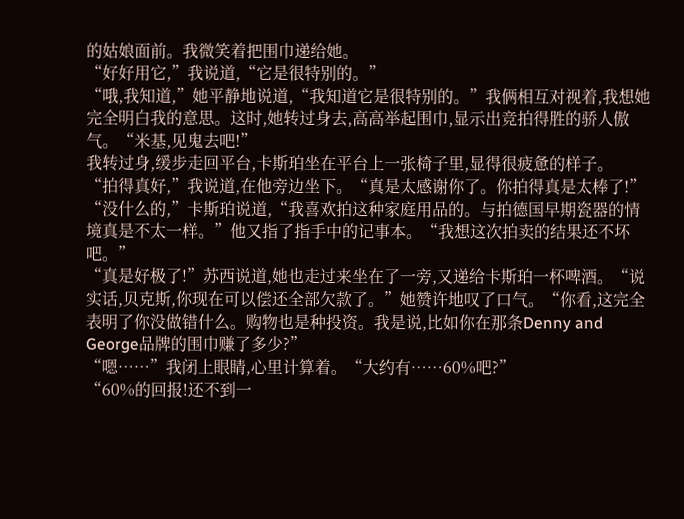的姑娘面前。我微笑着把围巾递给她。
“好好用它,”我说道,“它是很特别的。”
“哦,我知道,”她平静地说道,“我知道它是很特别的。”我俩相互对视着,我想她完全明白我的意思。这时,她转过身去,高高举起围巾,显示出竞拍得胜的骄人傲气。“米基,见鬼去吧!”
我转过身,缓步走回平台,卡斯珀坐在平台上一张椅子里,显得很疲惫的样子。
“拍得真好,”我说道,在他旁边坐下。“真是太感谢你了。你拍得真是太棒了!”
“没什么的,”卡斯珀说道,“我喜欢拍这种家庭用品的。与拍德国早期瓷器的情境真是不太一样。”他又指了指手中的记事本。“我想这次拍卖的结果还不坏吧。”
“真是好极了!”苏西说道,她也走过来坐在了一旁,又递给卡斯珀一杯啤酒。“说实话,贝克斯,你现在可以偿还全部欠款了。”她赞许地叹了口气。“你看,这完全表明了你没做错什么。购物也是种投资。我是说,比如你在那条Denny and George品牌的围巾赚了多少?”
“嗯……”我闭上眼睛,心里计算着。“大约有……60%吧?”
“60%的回报!还不到一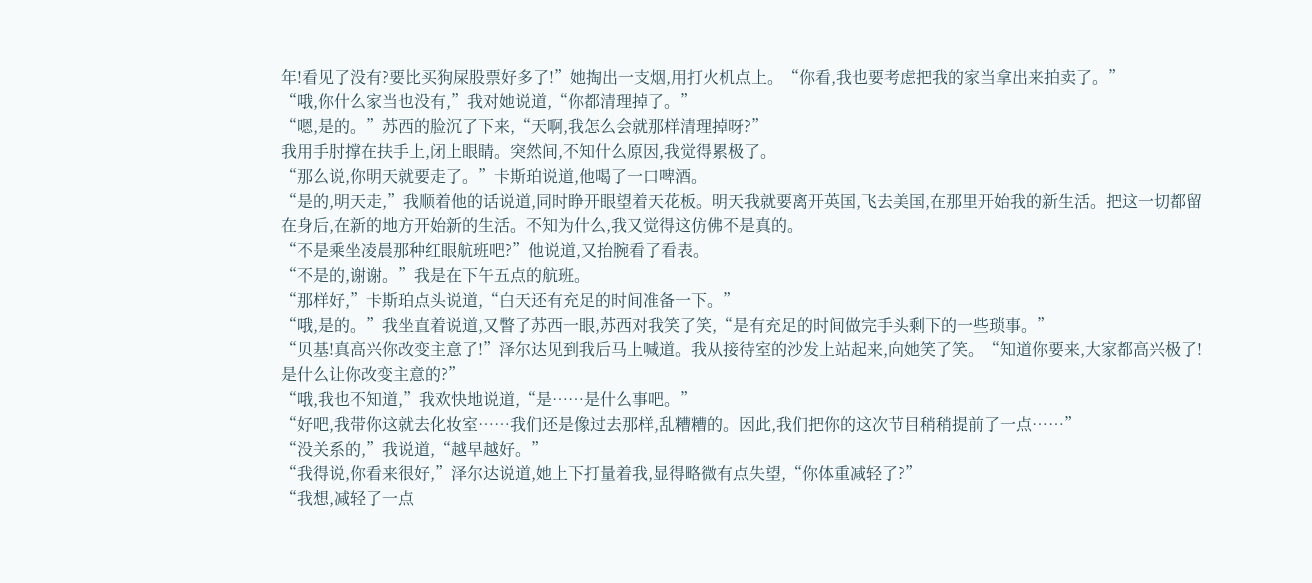年!看见了没有?要比买狗屎股票好多了!”她掏出一支烟,用打火机点上。“你看,我也要考虑把我的家当拿出来拍卖了。”
“哦,你什么家当也没有,”我对她说道,“你都清理掉了。”
“嗯,是的。”苏西的脸沉了下来,“天啊,我怎么会就那样清理掉呀?”
我用手肘撑在扶手上,闭上眼睛。突然间,不知什么原因,我觉得累极了。
“那么说,你明天就要走了。”卡斯珀说道,他喝了一口啤酒。
“是的,明天走,”我顺着他的话说道,同时睁开眼望着天花板。明天我就要离开英国,飞去美国,在那里开始我的新生活。把这一切都留在身后,在新的地方开始新的生活。不知为什么,我又觉得这仿佛不是真的。
“不是乘坐凌晨那种红眼航班吧?”他说道,又抬腕看了看表。
“不是的,谢谢。”我是在下午五点的航班。
“那样好,”卡斯珀点头说道,“白天还有充足的时间准备一下。”
“哦,是的。”我坐直着说道,又瞥了苏西一眼,苏西对我笑了笑,“是有充足的时间做完手头剩下的一些琐事。”
“贝基!真高兴你改变主意了!”泽尔达见到我后马上喊道。我从接待室的沙发上站起来,向她笑了笑。“知道你要来,大家都高兴极了!是什么让你改变主意的?”
“哦,我也不知道,”我欢快地说道,“是……是什么事吧。”
“好吧,我带你这就去化妆室……我们还是像过去那样,乱糟糟的。因此,我们把你的这次节目稍稍提前了一点……”
“没关系的,”我说道,“越早越好。”
“我得说,你看来很好,”泽尔达说道,她上下打量着我,显得略微有点失望,“你体重减轻了?”
“我想,减轻了一点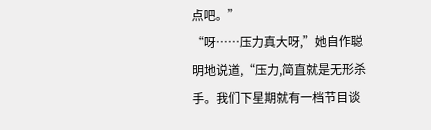点吧。”
“呀……压力真大呀,”她自作聪明地说道,“压力,简直就是无形杀手。我们下星期就有一档节目谈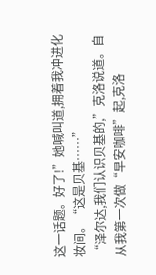这一话题。好了!”她喊叫道,拥着我冲进化妆间。“这是贝基……”
“泽尔达,我们认识贝基的,”克洛说道。自从我第一次做“早安咖啡”起,克洛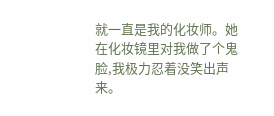就一直是我的化妆师。她在化妆镜里对我做了个鬼脸,我极力忍着没笑出声来。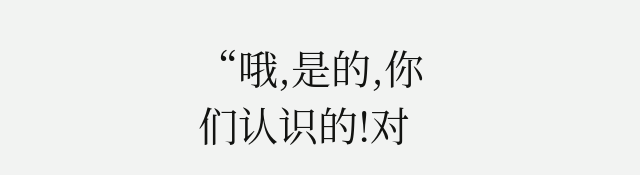“哦,是的,你们认识的!对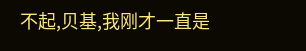不起,贝基,我刚才一直是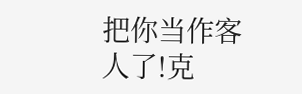把你当作客人了!克